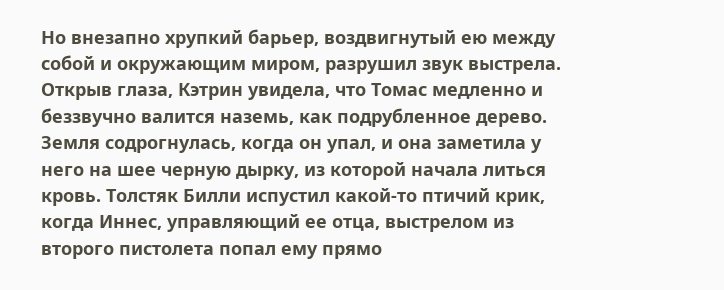Но внезапно хрупкий барьер, воздвигнутый ею между собой и окружающим миром, разрушил звук выстрела. Открыв глаза, Кэтрин увидела, что Томас медленно и беззвучно валится наземь, как подрубленное дерево. Земля содрогнулась, когда он упал, и она заметила у него на шее черную дырку, из которой начала литься кровь. Толстяк Билли испустил какой-то птичий крик, когда Иннес, управляющий ее отца, выстрелом из второго пистолета попал ему прямо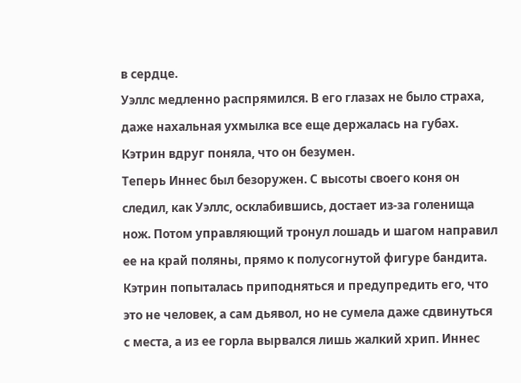в сердце.
Уэллс медленно распрямился. В его глазах не было страха, даже нахальная ухмылка все еще держалась на губах. Кэтрин вдруг поняла, что он безумен.
Теперь Иннес был безоружен. С высоты своего коня он следил, как Уэллс, осклабившись, достает из-за голенища нож. Потом управляющий тронул лошадь и шагом направил ее на край поляны, прямо к полусогнутой фигуре бандита. Кэтрин попыталась приподняться и предупредить его, что это не человек, а сам дьявол, но не сумела даже сдвинуться с места, а из ее горла вырвался лишь жалкий хрип. Иннес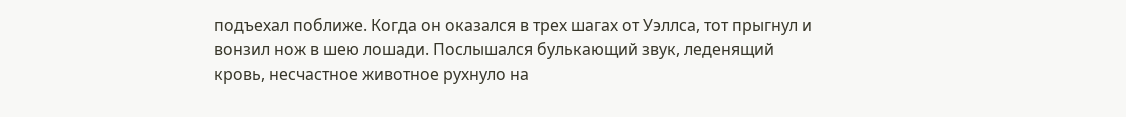подъехал поближе. Когда он оказался в трех шагах от Уэллса, тот прыгнул и вонзил нож в шею лошади. Послышался булькающий звук, леденящий кровь, несчастное животное рухнуло на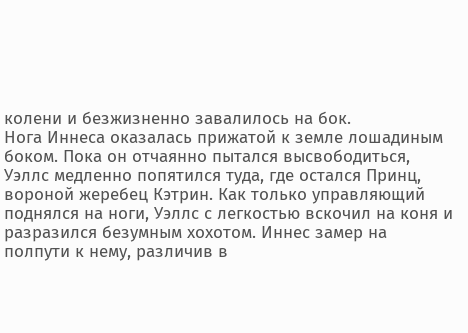колени и безжизненно завалилось на бок.
Нога Иннеса оказалась прижатой к земле лошадиным боком. Пока он отчаянно пытался высвободиться, Уэллс медленно попятился туда, где остался Принц, вороной жеребец Кэтрин. Как только управляющий поднялся на ноги, Уэллс с легкостью вскочил на коня и разразился безумным хохотом. Иннес замер на полпути к нему, различив в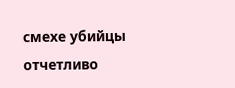смехе убийцы отчетливо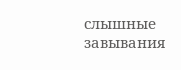слышные завывания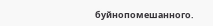буйнопомешанного.